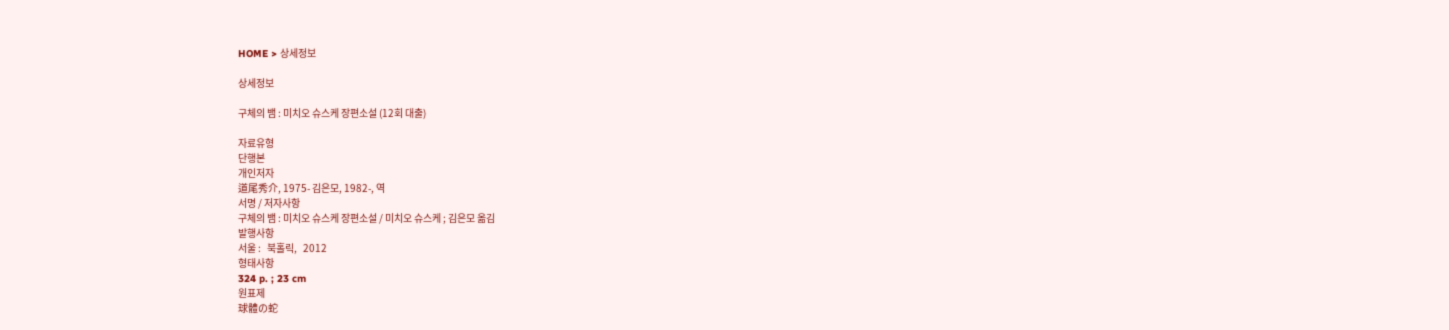HOME > 상세정보

상세정보

구체의 뱀 : 미치오 슈스케 장편소설 (12회 대출)

자료유형
단행본
개인저자
道尾秀介, 1975- 김은모, 1982-, 역
서명 / 저자사항
구체의 뱀 : 미치오 슈스케 장편소설 / 미치오 슈스케 ; 김은모 옮김
발행사항
서울 :   북홀릭,   2012
형태사항
324 p. ; 23 cm
원표제
球體の蛇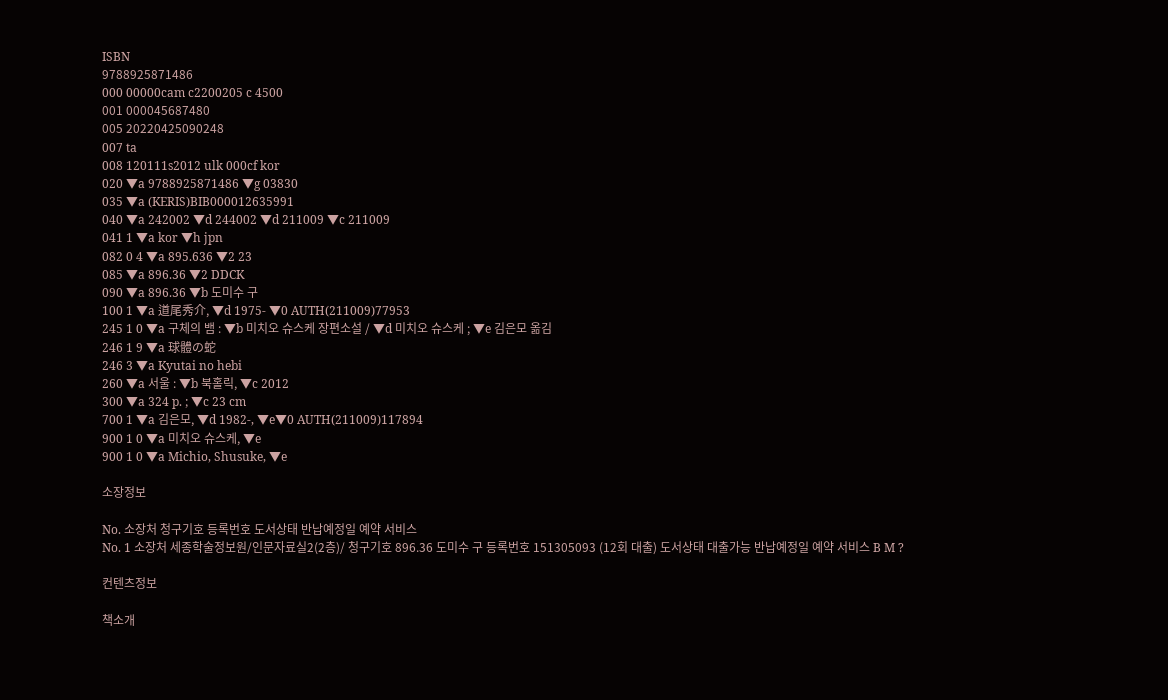ISBN
9788925871486
000 00000cam c2200205 c 4500
001 000045687480
005 20220425090248
007 ta
008 120111s2012 ulk 000cf kor
020 ▼a 9788925871486 ▼g 03830
035 ▼a (KERIS)BIB000012635991
040 ▼a 242002 ▼d 244002 ▼d 211009 ▼c 211009
041 1 ▼a kor ▼h jpn
082 0 4 ▼a 895.636 ▼2 23
085 ▼a 896.36 ▼2 DDCK
090 ▼a 896.36 ▼b 도미수 구
100 1 ▼a 道尾秀介, ▼d 1975- ▼0 AUTH(211009)77953
245 1 0 ▼a 구체의 뱀 : ▼b 미치오 슈스케 장편소설 / ▼d 미치오 슈스케 ; ▼e 김은모 옮김
246 1 9 ▼a 球體の蛇
246 3 ▼a Kyutai no hebi
260 ▼a 서울 : ▼b 북홀릭, ▼c 2012
300 ▼a 324 p. ; ▼c 23 cm
700 1 ▼a 김은모, ▼d 1982-, ▼e▼0 AUTH(211009)117894
900 1 0 ▼a 미치오 슈스케, ▼e
900 1 0 ▼a Michio, Shusuke, ▼e

소장정보

No. 소장처 청구기호 등록번호 도서상태 반납예정일 예약 서비스
No. 1 소장처 세종학술정보원/인문자료실2(2층)/ 청구기호 896.36 도미수 구 등록번호 151305093 (12회 대출) 도서상태 대출가능 반납예정일 예약 서비스 B M ?

컨텐츠정보

책소개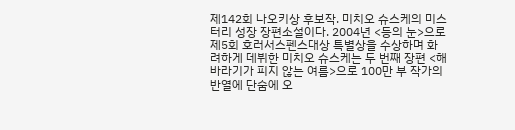제142회 나오키상 후보작. 미치오 슈스케의 미스터리 성장 장편소설이다. 2004년 <등의 눈>으로 제5회 호러서스펜스대상 특별상을 수상하며 화려하게 데뷔한 미치오 슈스케는 두 번째 장편 <해바라기가 피지 않는 여름>으로 100만 부 작가의 반열에 단숨에 오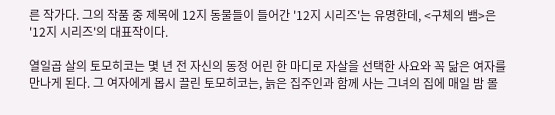른 작가다. 그의 작품 중 제목에 12지 동물들이 들어간 '12지 시리즈'는 유명한데, <구체의 뱀>은 '12지 시리즈'의 대표작이다.

열일곱 살의 토모히코는 몇 년 전 자신의 동정 어린 한 마디로 자살을 선택한 사요와 꼭 닮은 여자를 만나게 된다. 그 여자에게 몹시 끌린 토모히코는, 늙은 집주인과 함께 사는 그녀의 집에 매일 밤 몰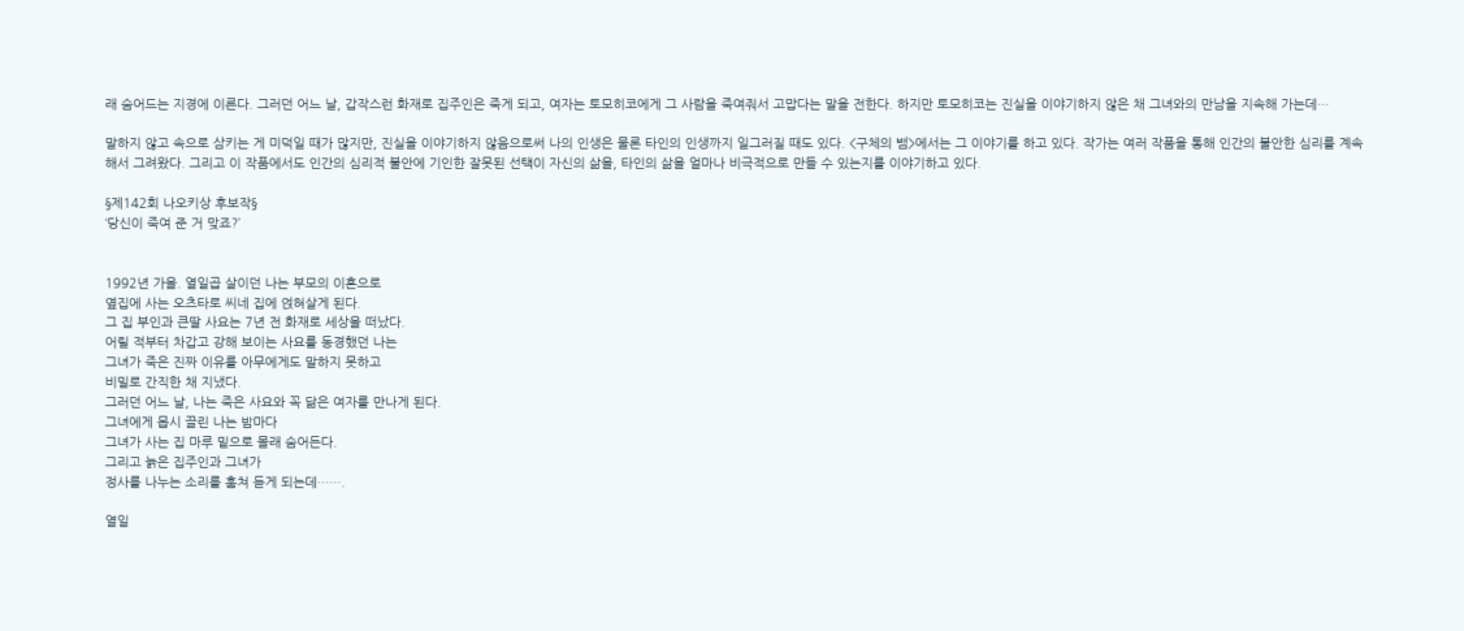래 숨어드는 지경에 이른다. 그러던 어느 날, 갑작스런 화재로 집주인은 죽게 되고, 여자는 토모히코에게 그 사람을 죽여줘서 고맙다는 말을 전한다. 하지만 토모히코는 진실을 이야기하지 않은 채 그녀와의 만남을 지속해 가는데…

말하지 않고 속으로 삼키는 게 미덕일 때가 많지만, 진실을 이야기하지 않음으로써 나의 인생은 물론 타인의 인생까지 일그러질 때도 있다. <구체의 뱀>에서는 그 이야기를 하고 있다. 작가는 여러 작품을 통해 인간의 불안한 심리를 계속해서 그려왔다. 그리고 이 작품에서도 인간의 심리적 불안에 기인한 잘못된 선택이 자신의 삶을, 타인의 삶을 얼마나 비극적으로 만들 수 있는지를 이야기하고 있다.

§제142회 나오키상 후보작§
‘당신이 죽여 준 거 맞죠?’


1992년 가을. 열일곱 살이던 나는 부모의 이혼으로
옆집에 사는 오츠타로 씨네 집에 얹혀살게 된다.
그 집 부인과 큰딸 사요는 7년 전 화재로 세상을 떠났다.
어릴 적부터 차갑고 강해 보이는 사요를 동경했던 나는
그녀가 죽은 진짜 이유를 아무에게도 말하지 못하고
비밀로 간직한 채 지냈다.
그러던 어느 날, 나는 죽은 사요와 꼭 닮은 여자를 만나게 된다.
그녀에게 몹시 끌린 나는 밤마다
그녀가 사는 집 마루 밑으로 몰래 숨어든다.
그리고 늙은 집주인과 그녀가
정사를 나누는 소리를 훔쳐 듣게 되는데…….

열일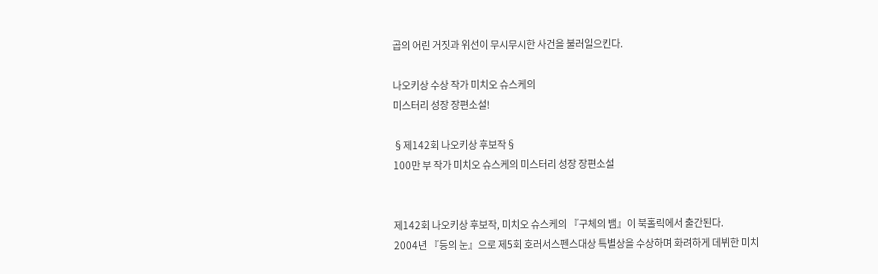곱의 어린 거짓과 위선이 무시무시한 사건을 불러일으킨다.

나오키상 수상 작가 미치오 슈스케의
미스터리 성장 장편소설!

§제142회 나오키상 후보작§
100만 부 작가 미치오 슈스케의 미스터리 성장 장편소설


제142회 나오키상 후보작, 미치오 슈스케의 『구체의 뱀』이 북홀릭에서 출간된다.
2004년 『등의 눈』으로 제5회 호러서스펜스대상 특별상을 수상하며 화려하게 데뷔한 미치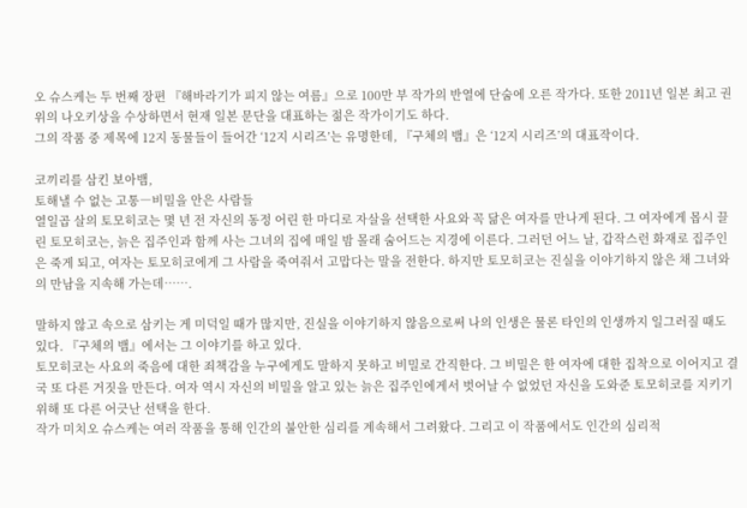오 슈스케는 두 번째 장편 『해바라기가 피지 않는 여름』으로 100만 부 작가의 반열에 단숨에 오른 작가다. 또한 2011년 일본 최고 권위의 나오키상을 수상하면서 현재 일본 문단을 대표하는 젊은 작가이기도 하다.
그의 작품 중 제목에 12지 동물들이 들어간 ‘12지 시리즈’는 유명한데, 『구체의 뱀』은 ‘12지 시리즈’의 대표작이다.

코끼리를 삼킨 보아뱀,
토해낼 수 없는 고통―비밀을 안은 사람들
열일곱 살의 토모히코는 몇 년 전 자신의 동정 어린 한 마디로 자살을 선택한 사요와 꼭 닮은 여자를 만나게 된다. 그 여자에게 몹시 끌린 토모히코는, 늙은 집주인과 함께 사는 그녀의 집에 매일 밤 몰래 숨어드는 지경에 이른다. 그러던 어느 날, 갑작스런 화재로 집주인은 죽게 되고, 여자는 토모히코에게 그 사람을 죽여줘서 고맙다는 말을 전한다. 하지만 토모히코는 진실을 이야기하지 않은 채 그녀와의 만남을 지속해 가는데…….

말하지 않고 속으로 삼키는 게 미덕일 때가 많지만, 진실을 이야기하지 않음으로써 나의 인생은 물론 타인의 인생까지 일그러질 때도 있다. 『구체의 뱀』에서는 그 이야기를 하고 있다.
토모히코는 사요의 죽음에 대한 죄책감을 누구에게도 말하지 못하고 비밀로 간직한다. 그 비밀은 한 여자에 대한 집착으로 이어지고 결국 또 다른 거짓을 만든다. 여자 역시 자신의 비밀을 알고 있는 늙은 집주인에게서 벗어날 수 없었던 자신을 도와준 토모히코를 지키기 위해 또 다른 어긋난 선택을 한다.
작가 미치오 슈스케는 여러 작품을 통해 인간의 불안한 심리를 계속해서 그려왔다. 그리고 이 작품에서도 인간의 심리적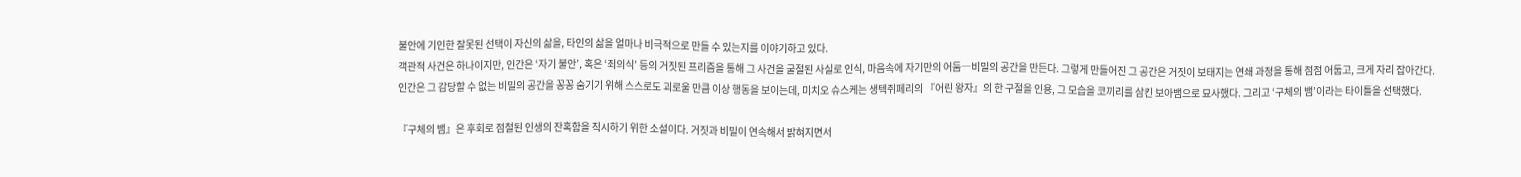불안에 기인한 잘못된 선택이 자신의 삶을, 타인의 삶을 얼마나 비극적으로 만들 수 있는지를 이야기하고 있다.
객관적 사건은 하나이지만, 인간은 ‘자기 불안’, 혹은 ‘죄의식’ 등의 거짓된 프리즘을 통해 그 사건을 굴절된 사실로 인식, 마음속에 자기만의 어둠―비밀의 공간을 만든다. 그렇게 만들어진 그 공간은 거짓이 보태지는 연쇄 과정을 통해 점점 어둡고, 크게 자리 잡아간다.
인간은 그 감당할 수 없는 비밀의 공간을 꽁꽁 숨기기 위해 스스로도 괴로울 만큼 이상 행동을 보이는데, 미치오 슈스케는 생텍쥐페리의 『어린 왕자』의 한 구절을 인용, 그 모습을 코끼리를 삼킨 보아뱀으로 묘사했다. 그리고 ‘구체의 뱀’이라는 타이틀을 선택했다.

『구체의 뱀』은 후회로 점철된 인생의 잔혹함을 직시하기 위한 소설이다. 거짓과 비밀이 연속해서 밝혀지면서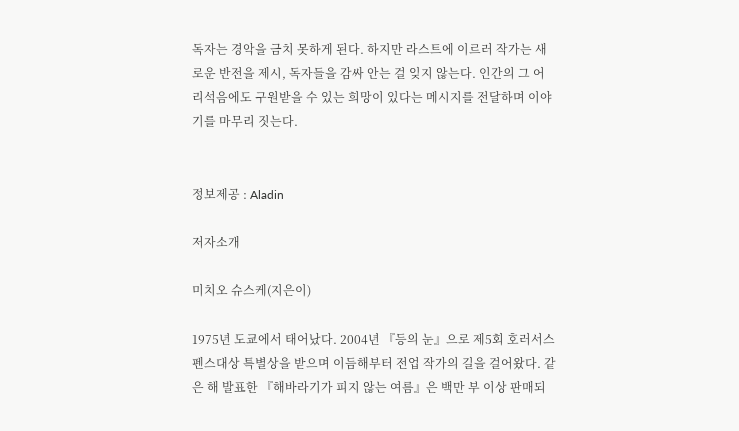독자는 경악을 금치 못하게 된다. 하지만 라스트에 이르러 작가는 새로운 반전을 제시, 독자들을 감싸 안는 걸 잊지 않는다. 인간의 그 어리석음에도 구원받을 수 있는 희망이 있다는 메시지를 전달하며 이야기를 마무리 짓는다.


정보제공 : Aladin

저자소개

미치오 슈스케(지은이)

1975년 도쿄에서 태어났다. 2004년 『등의 눈』으로 제5회 호러서스펜스대상 특별상을 받으며 이듬해부터 전업 작가의 길을 걸어왔다. 같은 해 발표한 『해바라기가 피지 않는 여름』은 백만 부 이상 판매되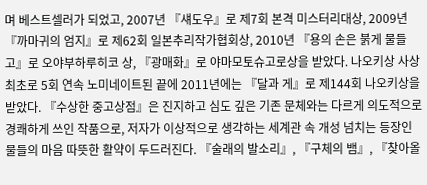며 베스트셀러가 되었고, 2007년 『섀도우』로 제7회 본격 미스터리대상, 2009년 『까마귀의 엄지』로 제62회 일본추리작가협회상, 2010년 『용의 손은 붉게 물들고』로 오야부하루히코 상, 『광매화』로 야마모토슈고로상을 받았다. 나오키상 사상 최초로 5회 연속 노미네이트된 끝에 2011년에는 『달과 게』로 제144회 나오키상을 받았다. 『수상한 중고상점』은 진지하고 심도 깊은 기존 문체와는 다르게 의도적으로 경쾌하게 쓰인 작품으로, 저자가 이상적으로 생각하는 세계관 속 개성 넘치는 등장인물들의 마음 따뜻한 활약이 두드러진다. 『술래의 발소리』, 『구체의 뱀』, 『찾아올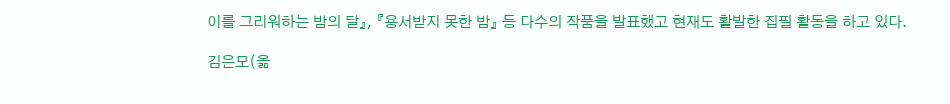이를 그리워하는 밤의 달』, 『용서받지 못한 밤』 등 다수의 작품을 발표했고 현재도 활발한 집필 활동을 하고 있다.

김은모(옮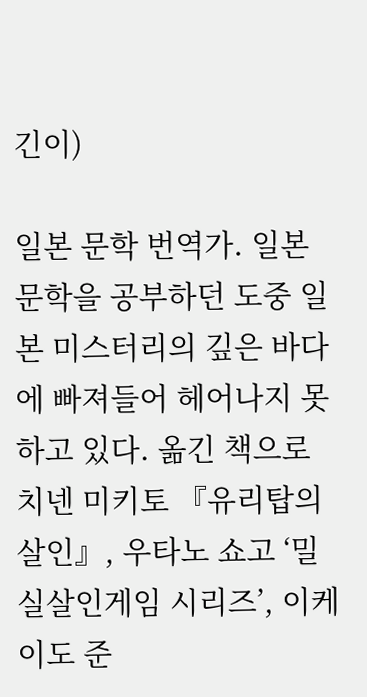긴이)

일본 문학 번역가. 일본 문학을 공부하던 도중 일본 미스터리의 깊은 바다에 빠져들어 헤어나지 못하고 있다. 옮긴 책으로 치넨 미키토 『유리탑의 살인』, 우타노 쇼고 ‘밀실살인게임 시리즈’, 이케이도 준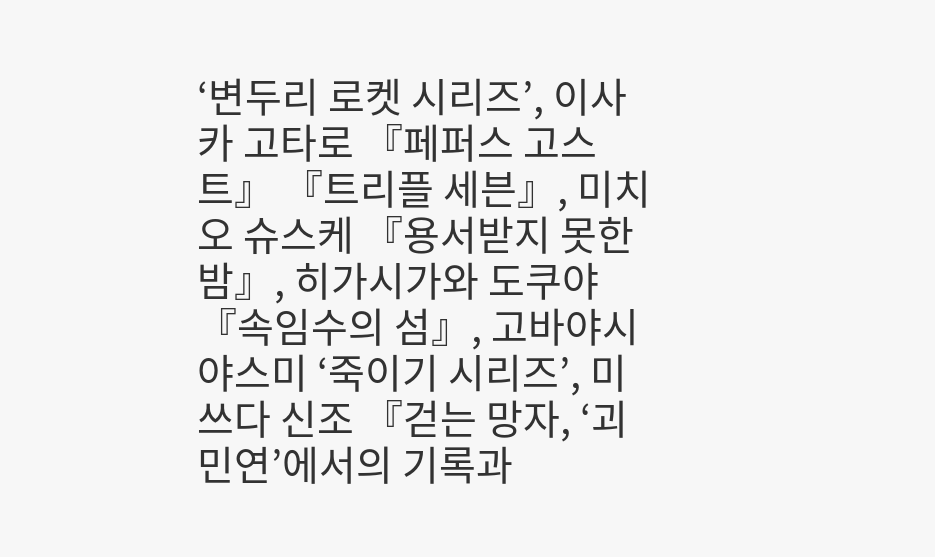‘변두리 로켓 시리즈’, 이사카 고타로 『페퍼스 고스트』 『트리플 세븐』, 미치오 슈스케 『용서받지 못한 밤』, 히가시가와 도쿠야 『속임수의 섬』, 고바야시 야스미 ‘죽이기 시리즈’, 미쓰다 신조 『걷는 망자, ‘괴민연’에서의 기록과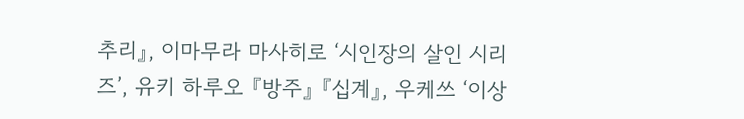추리』, 이마무라 마사히로 ‘시인장의 살인 시리즈’, 유키 하루오 『방주』 『십계』, 우케쓰 ‘이상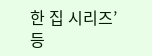한 집 시리즈’ 등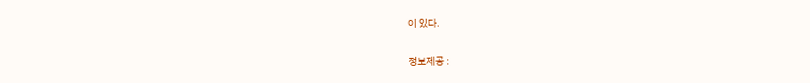이 있다.

정보제공 :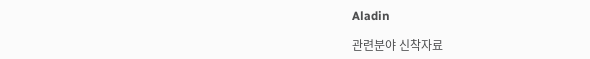Aladin

관련분야 신착자료